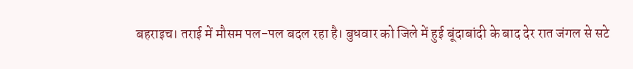बहराइच। तराई में मौसम पल-पल बदल रहा है। बुधवार को जिले में हुई बूंदाबांदी के बाद देर रात जंगल से सटे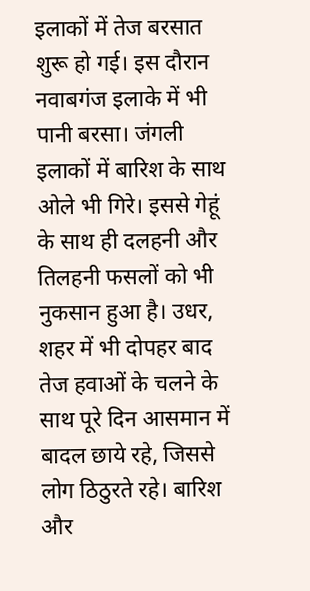इलाकों में तेज बरसात शुरू हो गई। इस दौरान नवाबगंज इलाके में भी पानी बरसा। जंगली इलाकों में बारिश के साथ ओले भी गिरे। इससे गेहूं के साथ ही दलहनी और तिलहनी फसलों को भी नुकसान हुआ है। उधर, शहर में भी दोपहर बाद तेज हवाओं के चलने के साथ पूरे दिन आसमान में बादल छाये रहे, जिससे लोग ठिठुरते रहे। बारिश और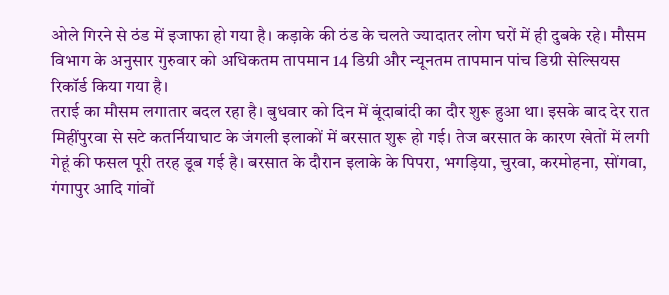ओले गिरने से ठंड में इजाफा हो गया है। कड़ाके की ठंड के चलते ज्यादातर लोग घरों में ही दुबके रहे। मौसम विभाग के अनुसार गुरुवार को अधिकतम तापमान 14 डिग्री और न्यूनतम तापमान पांच डिग्री सेल्सियस रिकॉर्ड किया गया है।
तराई का मौसम लगातार बदल रहा है। बुधवार को दिन में बूंदाबांदी का दौर शुरू हुआ था। इसके बाद देर रात मिहींपुरवा से सटे कतर्नियाघाट के जंगली इलाकों में बरसात शुरू हो गई। तेज बरसात के कारण खेतों में लगी गेहूं की फसल पूरी तरह डूब गई है। बरसात के दौरान इलाके के पिपरा, भगड़िया, चुरवा, करमोहना, सोंगवा, गंगापुर आदि गांवों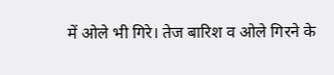में ओले भी गिरे। तेज बारिश व ओले गिरने के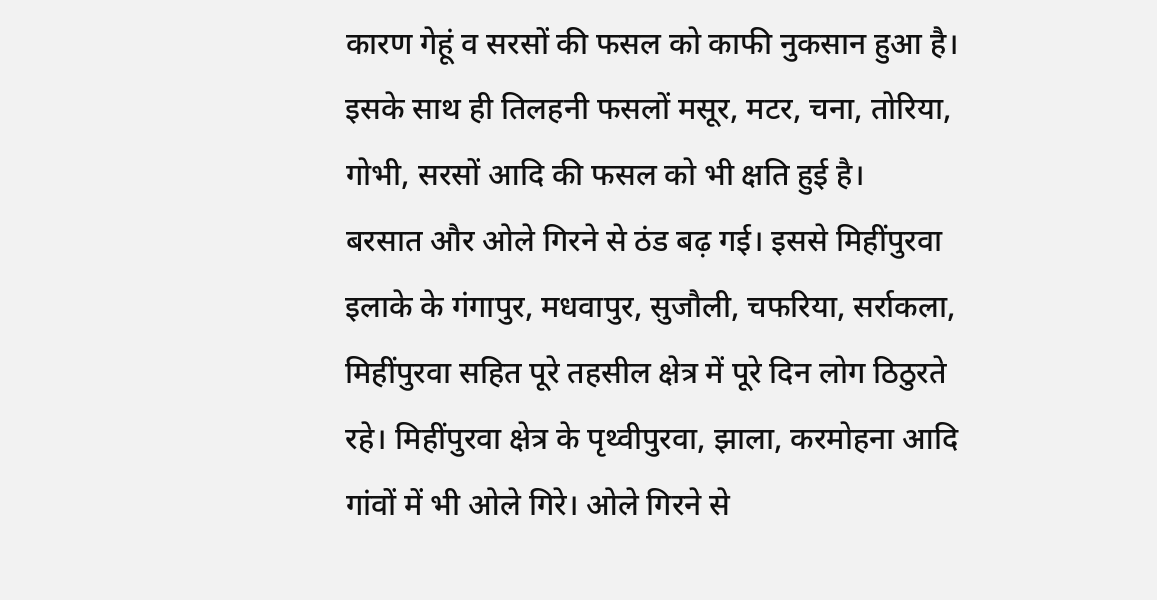कारण गेहूं व सरसों की फसल को काफी नुकसान हुआ है। इसके साथ ही तिलहनी फसलों मसूर, मटर, चना, तोरिया, गोभी, सरसों आदि की फसल को भी क्षति हुई है।
बरसात और ओले गिरने से ठंड बढ़ गई। इससे मिहींपुरवा इलाके के गंगापुर, मधवापुर, सुजौली, चफरिया, सर्राकला, मिहींपुरवा सहित पूरे तहसील क्षेत्र में पूरे दिन लोग ठिठुरते रहे। मिहींपुरवा क्षेत्र के पृथ्वीपुरवा, झाला, करमोहना आदि गांवों में भी ओले गिरे। ओले गिरने से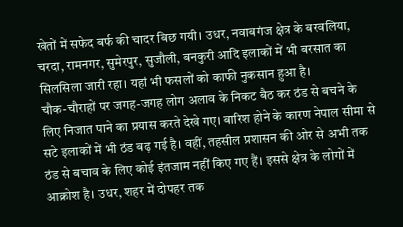खेतों में सफेद बर्फ की चादर बिछ गयी। उधर, नवाबगंज क्षेत्र के बरवलिया, चरदा, रामनगर, सुमेरपुर, सुजौली, बनकुरी आदि इलाकों में भी बरसात का सिलसिला जारी रहा। यहां भी फसलों को काफी नुकसान हुआ है।
चौक-चौराहों पर जगह-जगह लोग अलाव के निकट बैठ कर ठंड से बचने के लिए निजात पाने का प्रयास करते देखे गए। बारिश होने के कारण नेपाल सीमा से सटे इलाकों में भी ठंड बढ़ गई है। वहीं, तहसील प्रशासन की ओर से अभी तक ठंड से बचाव के लिए कोई इंतजाम नहीं किए गए हैं। इससे क्षेत्र के लोगों में आक्रोश है। उधर, शहर में दोपहर तक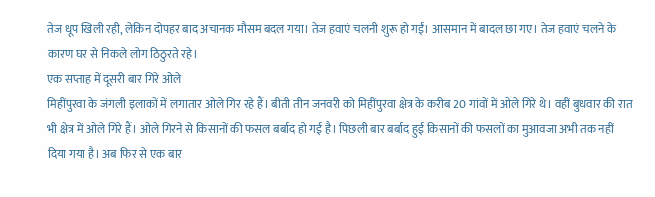तेज धूप खिली रही, लेकिन दोपहर बाद अचानक मौसम बदल गया। तेज हवाएं चलनी शुरू हो गईं। आसमान में बादल छा गए। तेज हवाएं चलने के कारण घर से निकले लोग ठिठुरते रहे।
एक सप्ताह में दूसरी बार गिरे ओले
मिहींपुरवा के जंगली इलाकों में लगातार ओले गिर रहे हैं। बीती तीन जनवरी को मिहींपुरवा क्षेत्र के करीब 20 गांवों में ओले गिरे थे। वहीं बुधवार की रात भी क्षेत्र में ओले गिरे हैं। ओले गिरने से किसानों की फसल बर्बाद हो गई है। पिछली बार बर्बाद हुई किसानों की फसलों का मुआवजा अभी तक नहीं दिया गया है। अब फिर से एक बार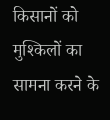किसानों को मुश्किलों का सामना करने के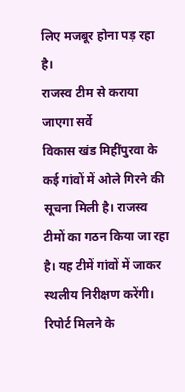लिए मजबूर होना पड़ रहा है।
राजस्व टीम से कराया जाएगा सर्वे
विकास खंड मिहींपुरवा के कई गांवों में ओले गिरने की सूचना मिली है। राजस्व टीमों का गठन किया जा रहा है। यह टीमें गांवों में जाकर स्थलीय निरीक्षण करेंगी। रिपोर्ट मिलने के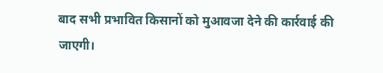बाद सभी प्रभावित किसानों को मुआवजा देने की कार्रवाई की जाएगी।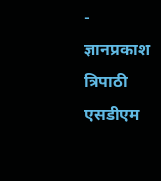- ज्ञानप्रकाश त्रिपाठी एसडीएम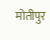मोतीपुर